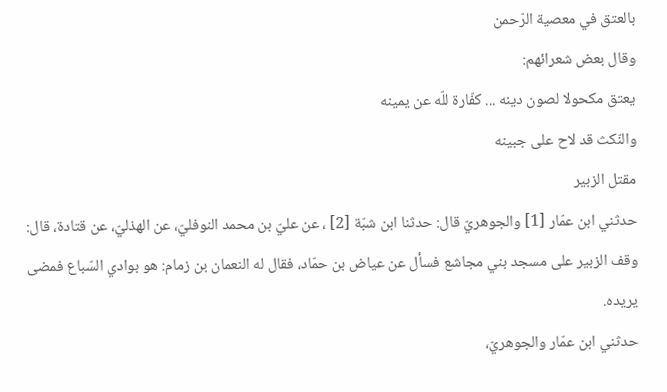بالعتق في معصية الرّحمن
وقال بعض شعرائهم:
يعتق مكحولا لصون دينه ... كفّارة للّه عن يمينه
والنّكث قد لاح على جبينه
مقتل الزبير
حدثني ابن عمّار [1] والجوهريّ قال: حدثنا ابن شبّة [2] ، عن عليّ بن محمد النوفليّ، عن الهذليّ، عن قتادة، قال:
وقف الزبير على مسجد بني مجاشع فسأل عن عياض بن حمّاد، فقال له النعمان بن زمام: هو بوادي السّباع فمضى يريده.
حدثني ابن عمّار والجوهريّ،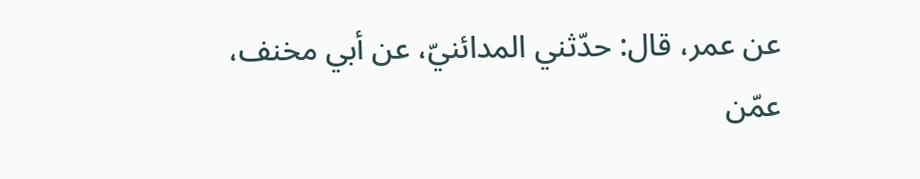عن عمر، قال: حدّثني المدائنيّ، عن أبي مخنف، عمّن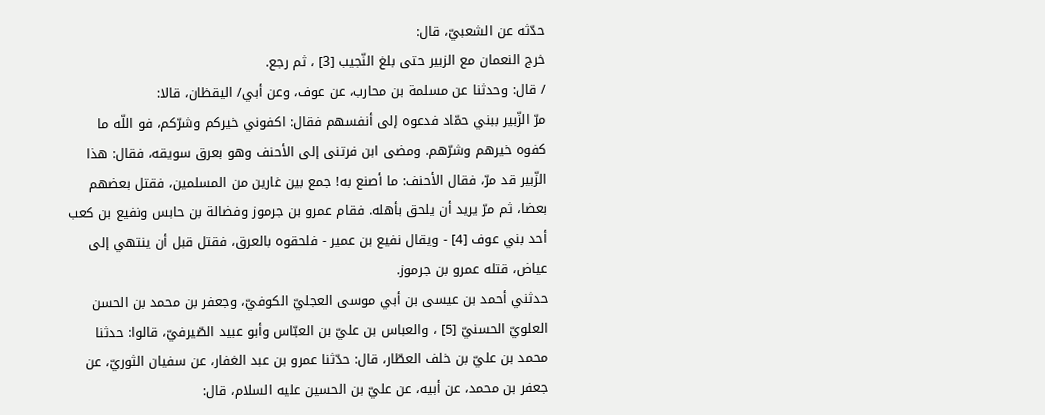حدّثه عن الشعبيّ، قال:
خرج النعمان مع الزبير حتى بلغ النّجيب [3] ، ثم رجع.
/ قال: وحدثنا عن مسلمة بن محارب، عن عوف، وعن أبي/ اليقظان، قالا:
مرّ الزّبير ببني حمّاد فدعوه إلى أنفسهم فقال: اكفوني خيركم وشرّكم، فو اللّه ما كفوه خيرهم وشرّهم. ومضى ابن فرتنى إلى الأحنف وهو بعرق سويقه، فقال: هذا الزّبير قد مرّ، فقال الأحنف: ما أصنع به! جمع بين غارين من المسلمين، فقتل بعضهم بعضا، ثم مرّ يريد أن يلحق بأهله. فقام عمرو بن جرموز وفضالة بن حابس ونفيع بن كعب أحد بني عوف [4] - ويقال نفيع بن عمير - فلحقوه بالعرق، فقتل قبل أن ينتهي إلى عياض، قتله عمرو بن جرموز.
حدثني أحمد بن عيسى بن أبي موسى العجليّ الكوفيّ، وجعفر بن محمد بن الحسن العلويّ الحسنيّ [5] ، والعباس بن عليّ بن العبّاس وأبو عبيد الصّيرفيّ، قالوا: حدثنا محمد بن عليّ بن خلف العطّار، قال: حدّثنا عمرو بن عبد الغفار، عن سفيان الثوريّ، عن جعفر بن محمد، عن أبيه، عن عليّ بن الحسين عليه السلام، قال: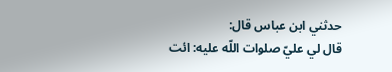حدثني ابن عباس قال:
قال لي عليّ صلوات اللّه عليه: ائت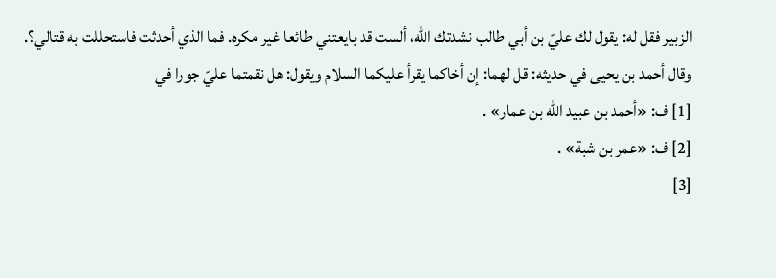الزبير فقل له: يقول لك عليّ بن أبي طالب نشدتك اللّه، ألست قد بايعتني طائعا غير مكره. فما الذي أحدثت فاستحللت به قتالي؟.
وقال أحمد بن يحيى في حديثه: قل لهما: إن أخاكما يقرأ عليكما السلام ويقول: هل نقمتما عليّ جورا في
[1] ف: «أحمد بن عبيد اللّه بن عمار» .
[2] ف: «عمر بن شبة» .
[3]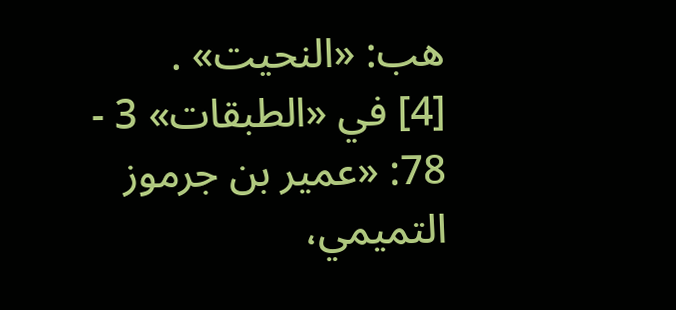هب: «النحيت» .
[4] في «الطبقات» 3 - 78: «عمير بن جرموز التميمي،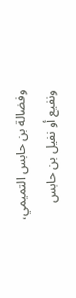وفضالة بن حابس التميمي، ونفيع أو نفيل بن حابس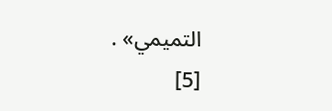التميمي» .
[5]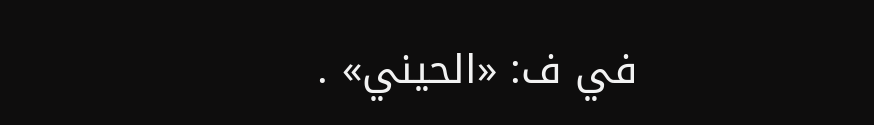في ف: «الحيني» .